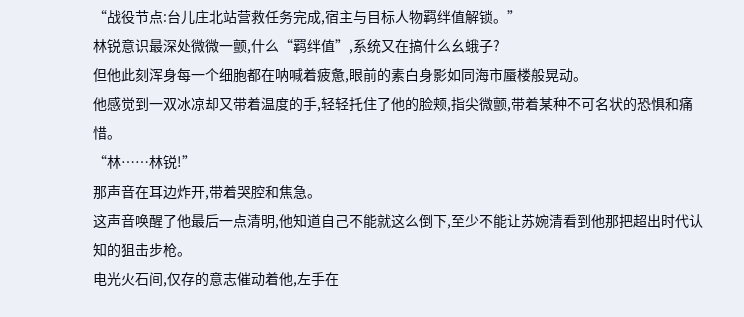“战役节点:台儿庄北站营救任务完成,宿主与目标人物羁绊值解锁。”
林锐意识最深处微微一颤,什么“羁绊值”,系统又在搞什么幺蛾子?
但他此刻浑身每一个细胞都在呐喊着疲惫,眼前的素白身影如同海市蜃楼般晃动。
他感觉到一双冰凉却又带着温度的手,轻轻托住了他的脸颊,指尖微颤,带着某种不可名状的恐惧和痛惜。
“林……林锐!”
那声音在耳边炸开,带着哭腔和焦急。
这声音唤醒了他最后一点清明,他知道自己不能就这么倒下,至少不能让苏婉清看到他那把超出时代认知的狙击步枪。
电光火石间,仅存的意志催动着他,左手在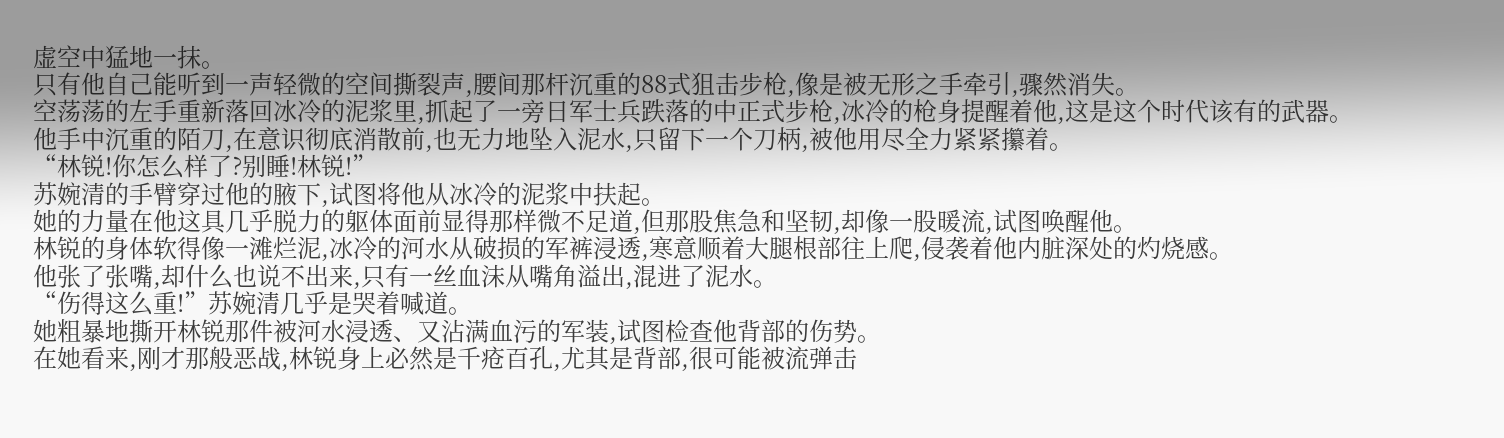虚空中猛地一抹。
只有他自己能听到一声轻微的空间撕裂声,腰间那杆沉重的88式狙击步枪,像是被无形之手牵引,骤然消失。
空荡荡的左手重新落回冰冷的泥浆里,抓起了一旁日军士兵跌落的中正式步枪,冰冷的枪身提醒着他,这是这个时代该有的武器。
他手中沉重的陌刀,在意识彻底消散前,也无力地坠入泥水,只留下一个刀柄,被他用尽全力紧紧攥着。
“林锐!你怎么样了?别睡!林锐!”
苏婉清的手臂穿过他的腋下,试图将他从冰冷的泥浆中扶起。
她的力量在他这具几乎脱力的躯体面前显得那样微不足道,但那股焦急和坚韧,却像一股暖流,试图唤醒他。
林锐的身体软得像一滩烂泥,冰冷的河水从破损的军裤浸透,寒意顺着大腿根部往上爬,侵袭着他内脏深处的灼烧感。
他张了张嘴,却什么也说不出来,只有一丝血沫从嘴角溢出,混进了泥水。
“伤得这么重!”苏婉清几乎是哭着喊道。
她粗暴地撕开林锐那件被河水浸透、又沾满血污的军装,试图检查他背部的伤势。
在她看来,刚才那般恶战,林锐身上必然是千疮百孔,尤其是背部,很可能被流弹击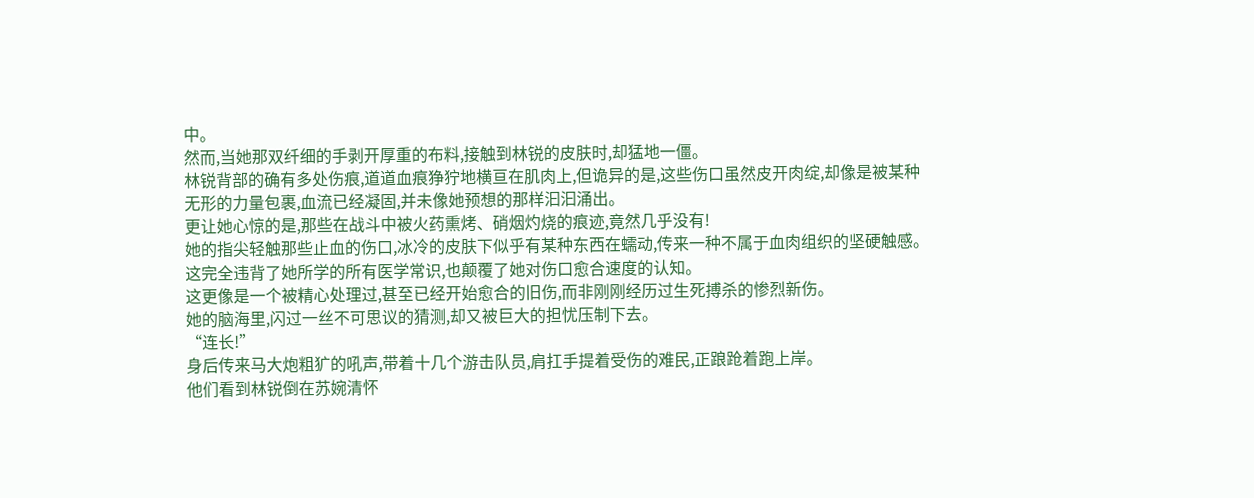中。
然而,当她那双纤细的手剥开厚重的布料,接触到林锐的皮肤时,却猛地一僵。
林锐背部的确有多处伤痕,道道血痕狰狞地横亘在肌肉上,但诡异的是,这些伤口虽然皮开肉绽,却像是被某种无形的力量包裹,血流已经凝固,并未像她预想的那样汩汩涌出。
更让她心惊的是,那些在战斗中被火药熏烤、硝烟灼烧的痕迹,竟然几乎没有!
她的指尖轻触那些止血的伤口,冰冷的皮肤下似乎有某种东西在蠕动,传来一种不属于血肉组织的坚硬触感。
这完全违背了她所学的所有医学常识,也颠覆了她对伤口愈合速度的认知。
这更像是一个被精心处理过,甚至已经开始愈合的旧伤,而非刚刚经历过生死搏杀的惨烈新伤。
她的脑海里,闪过一丝不可思议的猜测,却又被巨大的担忧压制下去。
“连长!”
身后传来马大炮粗犷的吼声,带着十几个游击队员,肩扛手提着受伤的难民,正踉跄着跑上岸。
他们看到林锐倒在苏婉清怀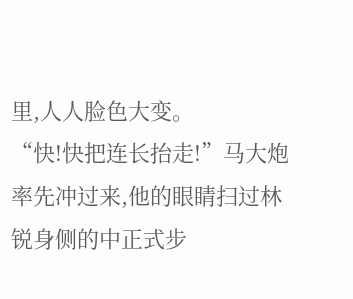里,人人脸色大变。
“快!快把连长抬走!”马大炮率先冲过来,他的眼睛扫过林锐身侧的中正式步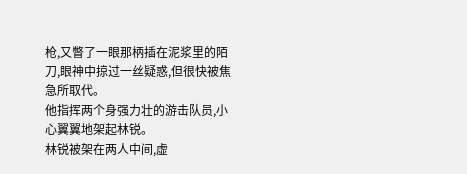枪,又瞥了一眼那柄插在泥浆里的陌刀,眼神中掠过一丝疑惑,但很快被焦急所取代。
他指挥两个身强力壮的游击队员,小心翼翼地架起林锐。
林锐被架在两人中间,虚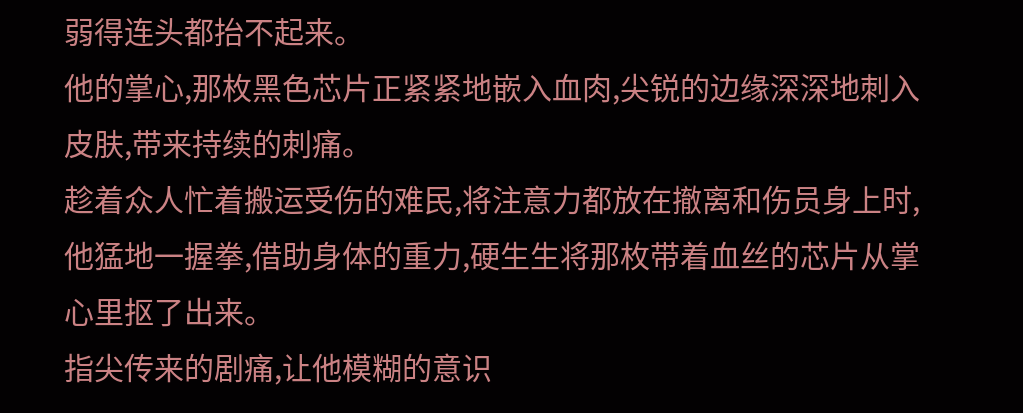弱得连头都抬不起来。
他的掌心,那枚黑色芯片正紧紧地嵌入血肉,尖锐的边缘深深地刺入皮肤,带来持续的刺痛。
趁着众人忙着搬运受伤的难民,将注意力都放在撤离和伤员身上时,他猛地一握拳,借助身体的重力,硬生生将那枚带着血丝的芯片从掌心里抠了出来。
指尖传来的剧痛,让他模糊的意识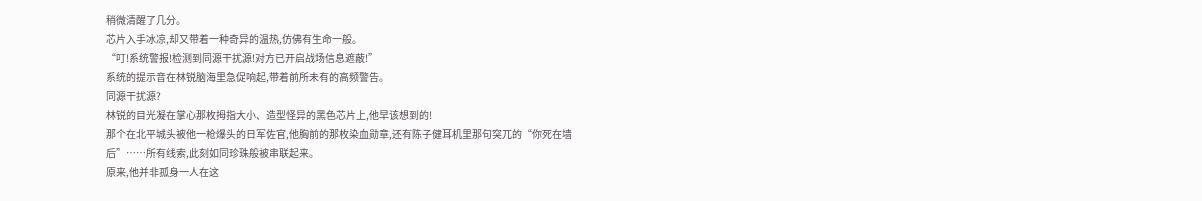稍微清醒了几分。
芯片入手冰凉,却又带着一种奇异的温热,仿佛有生命一般。
“叮!系统警报!检测到同源干扰源!对方已开启战场信息遮蔽!”
系统的提示音在林锐脑海里急促响起,带着前所未有的高频警告。
同源干扰源?
林锐的目光凝在掌心那枚拇指大小、造型怪异的黑色芯片上,他早该想到的!
那个在北平城头被他一枪爆头的日军佐官,他胸前的那枚染血勋章,还有陈子健耳机里那句突兀的“你死在墙后”……所有线索,此刻如同珍珠般被串联起来。
原来,他并非孤身一人在这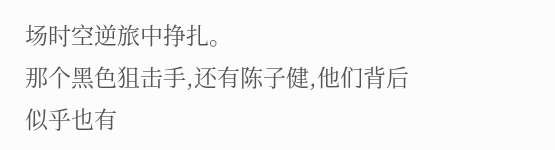场时空逆旅中挣扎。
那个黑色狙击手,还有陈子健,他们背后似乎也有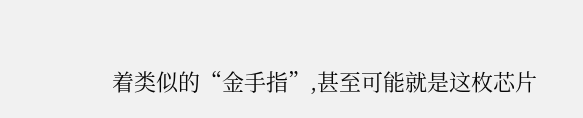着类似的“金手指”,甚至可能就是这枚芯片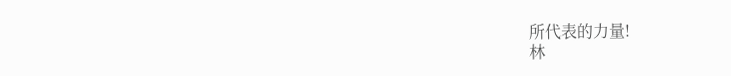所代表的力量!
林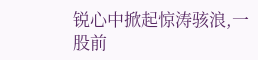锐心中掀起惊涛骇浪,一股前